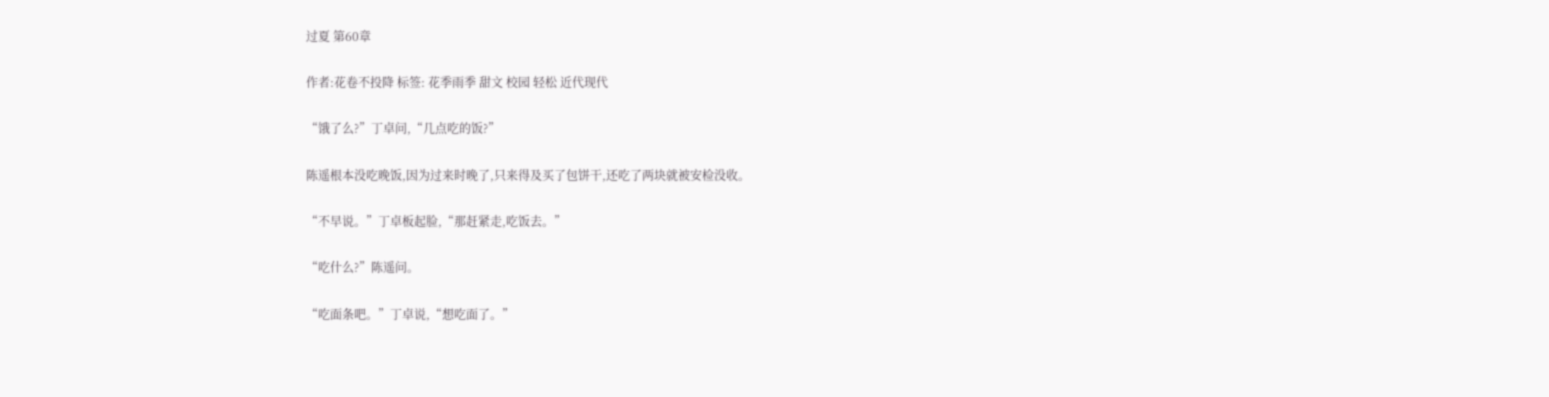过夏 第60章

作者:花卷不投降 标签: 花季雨季 甜文 校园 轻松 近代现代

“饿了么?”丁卓问,“几点吃的饭?”

陈遥根本没吃晚饭,因为过来时晚了,只来得及买了包饼干,还吃了两块就被安检没收。

“不早说。”丁卓板起脸,“那赶紧走,吃饭去。”

“吃什么?”陈遥问。

“吃面条吧。”丁卓说,“想吃面了。”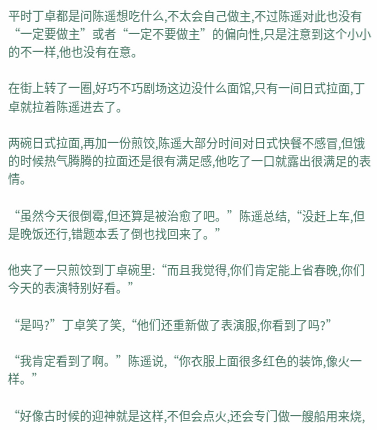平时丁卓都是问陈遥想吃什么,不太会自己做主,不过陈遥对此也没有“一定要做主”或者“一定不要做主”的偏向性,只是注意到这个小小的不一样,他也没有在意。

在街上转了一圈,好巧不巧剧场这边没什么面馆,只有一间日式拉面,丁卓就拉着陈遥进去了。

两碗日式拉面,再加一份煎饺,陈遥大部分时间对日式快餐不感冒,但饿的时候热气腾腾的拉面还是很有满足感,他吃了一口就露出很满足的表情。

“虽然今天很倒霉,但还算是被治愈了吧。”陈遥总结,“没赶上车,但是晚饭还行,错题本丢了倒也找回来了。”

他夹了一只煎饺到丁卓碗里:“而且我觉得,你们肯定能上省春晚,你们今天的表演特别好看。”

“是吗?”丁卓笑了笑,“他们还重新做了表演服,你看到了吗?”

“我肯定看到了啊。”陈遥说,“你衣服上面很多红色的装饰,像火一样。”

“好像古时候的迎神就是这样,不但会点火,还会专门做一艘船用来烧,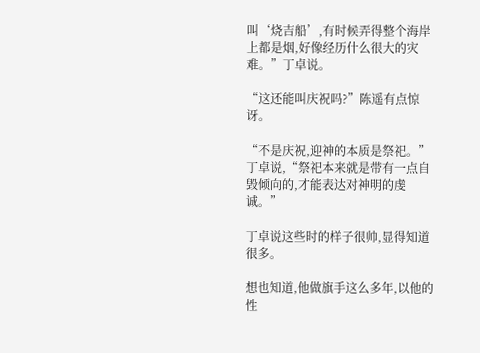叫‘烧吉船’,有时候弄得整个海岸上都是烟,好像经历什么很大的灾难。”丁卓说。

“这还能叫庆祝吗?”陈遥有点惊讶。

“不是庆祝,迎神的本质是祭祀。”丁卓说,“祭祀本来就是带有一点自毁倾向的,才能表达对神明的虔诚。”

丁卓说这些时的样子很帅,显得知道很多。

想也知道,他做旗手这么多年,以他的性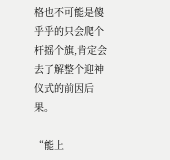格也不可能是傻乎乎的只会爬个杆摇个旗,肯定会去了解整个迎神仪式的前因后果。

“能上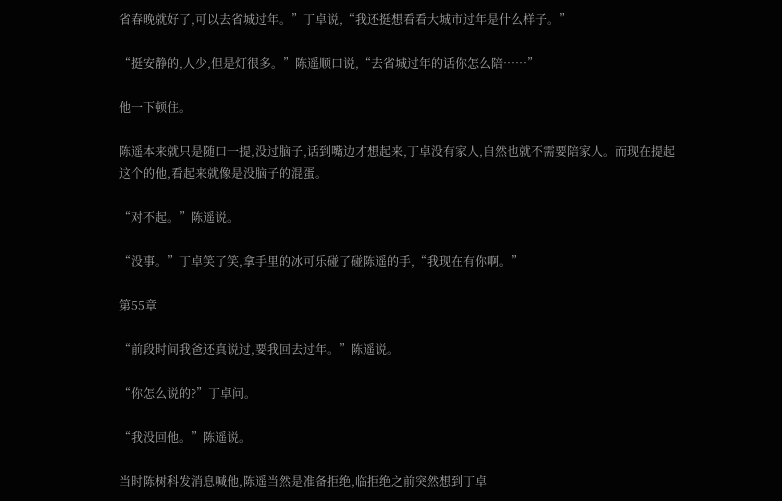省春晚就好了,可以去省城过年。”丁卓说,“我还挺想看看大城市过年是什么样子。”

“挺安静的,人少,但是灯很多。”陈遥顺口说,“去省城过年的话你怎么陪……”

他一下顿住。

陈遥本来就只是随口一提,没过脑子,话到嘴边才想起来,丁卓没有家人,自然也就不需要陪家人。而现在提起这个的他,看起来就像是没脑子的混蛋。

“对不起。”陈遥说。

“没事。”丁卓笑了笑,拿手里的冰可乐碰了碰陈遥的手,“我现在有你啊。”

第55章

“前段时间我爸还真说过,要我回去过年。”陈遥说。

“你怎么说的?”丁卓问。

“我没回他。”陈遥说。

当时陈树科发消息喊他,陈遥当然是准备拒绝,临拒绝之前突然想到丁卓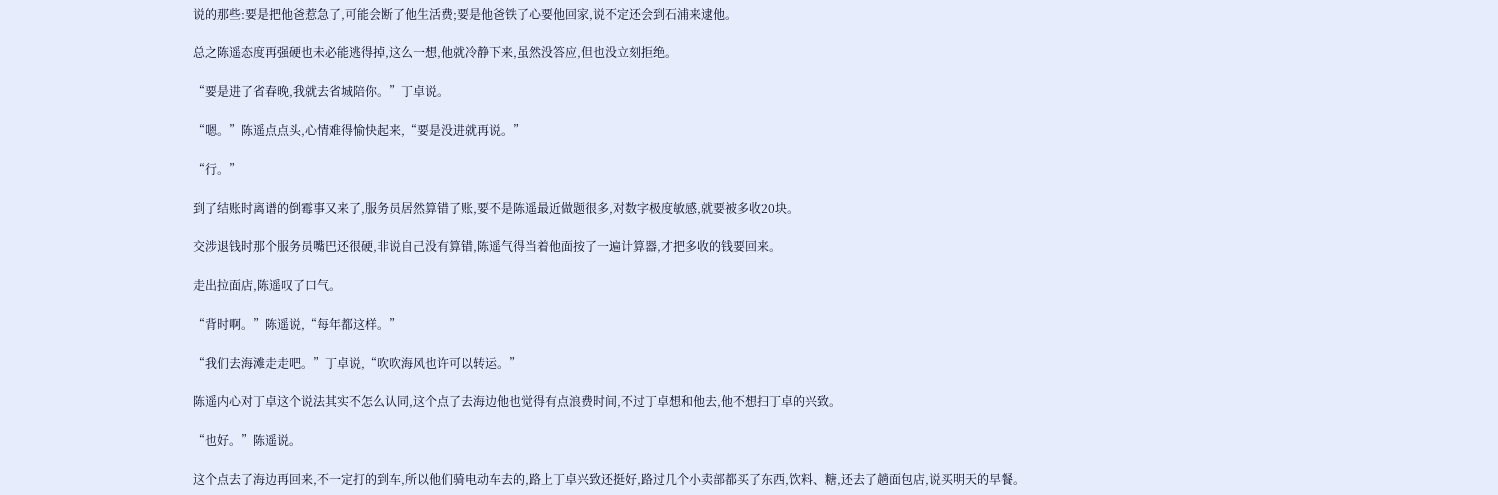说的那些:要是把他爸惹急了,可能会断了他生活费;要是他爸铁了心要他回家,说不定还会到石浦来逮他。

总之陈遥态度再强硬也未必能逃得掉,这么一想,他就冷静下来,虽然没答应,但也没立刻拒绝。

“要是进了省春晚,我就去省城陪你。”丁卓说。

“嗯。”陈遥点点头,心情难得愉快起来,“要是没进就再说。”

“行。”

到了结账时离谱的倒霉事又来了,服务员居然算错了账,要不是陈遥最近做题很多,对数字极度敏感,就要被多收20块。

交涉退钱时那个服务员嘴巴还很硬,非说自己没有算错,陈遥气得当着他面按了一遍计算器,才把多收的钱要回来。

走出拉面店,陈遥叹了口气。

“背时啊。”陈遥说,“每年都这样。”

“我们去海滩走走吧。”丁卓说,“吹吹海风也许可以转运。”

陈遥内心对丁卓这个说法其实不怎么认同,这个点了去海边他也觉得有点浪费时间,不过丁卓想和他去,他不想扫丁卓的兴致。

“也好。”陈遥说。

这个点去了海边再回来,不一定打的到车,所以他们骑电动车去的,路上丁卓兴致还挺好,路过几个小卖部都买了东西,饮料、糖,还去了趟面包店,说买明天的早餐。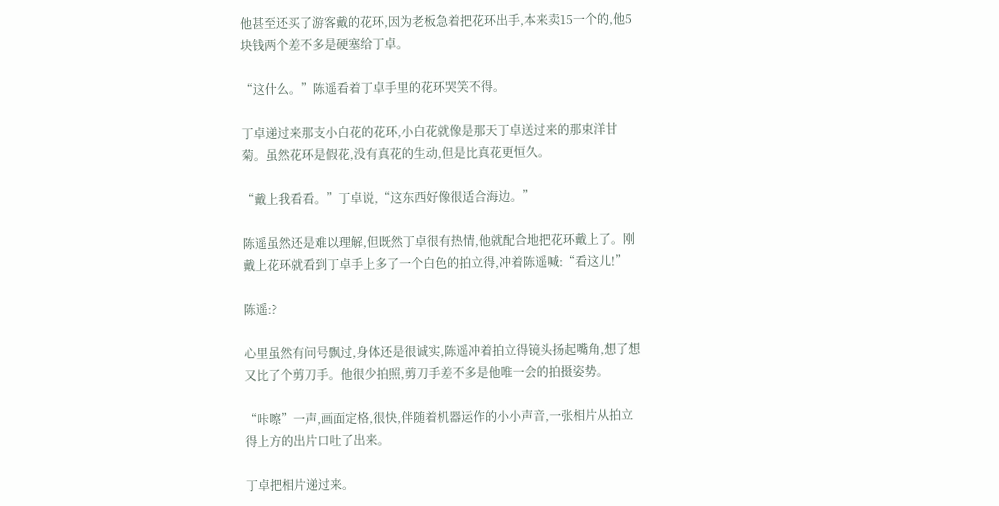他甚至还买了游客戴的花环,因为老板急着把花环出手,本来卖15一个的,他5块钱两个差不多是硬塞给丁卓。

“这什么。”陈遥看着丁卓手里的花环哭笑不得。

丁卓递过来那支小白花的花环,小白花就像是那天丁卓送过来的那束洋甘菊。虽然花环是假花,没有真花的生动,但是比真花更恒久。

“戴上我看看。”丁卓说,“这东西好像很适合海边。”

陈遥虽然还是难以理解,但既然丁卓很有热情,他就配合地把花环戴上了。刚戴上花环就看到丁卓手上多了一个白色的拍立得,冲着陈遥喊:“看这儿!”

陈遥:?

心里虽然有问号飘过,身体还是很诚实,陈遥冲着拍立得镜头扬起嘴角,想了想又比了个剪刀手。他很少拍照,剪刀手差不多是他唯一会的拍摄姿势。

“咔嚓”一声,画面定格,很快,伴随着机器运作的小小声音,一张相片从拍立得上方的出片口吐了出来。

丁卓把相片递过来。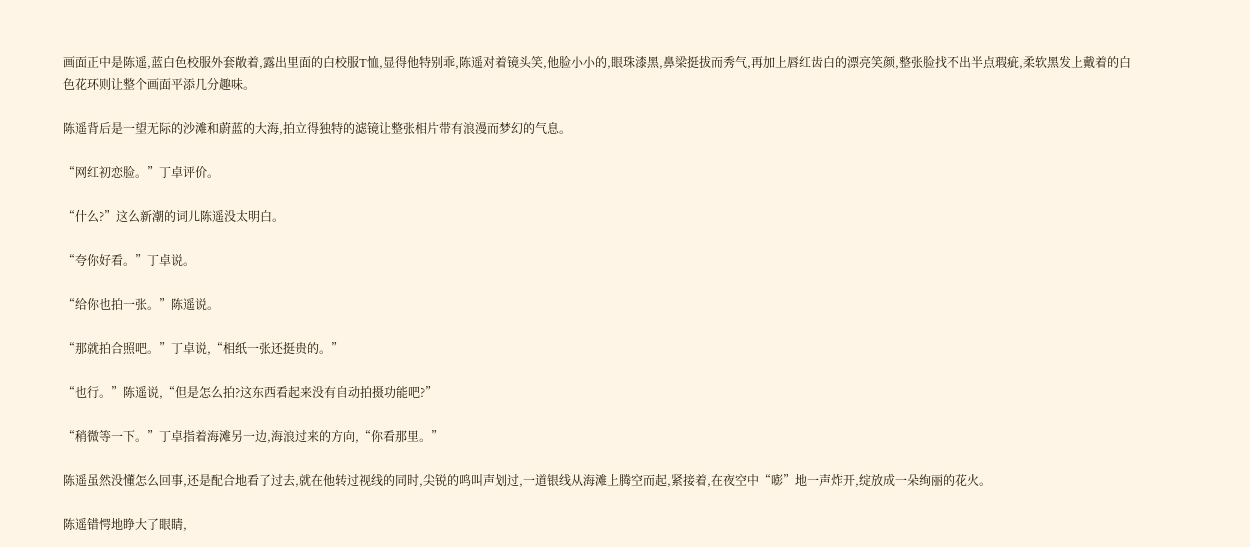画面正中是陈遥,蓝白色校服外套敞着,露出里面的白校服T恤,显得他特别乖,陈遥对着镜头笑,他脸小小的,眼珠漆黑,鼻梁挺拔而秀气,再加上唇红齿白的漂亮笑颜,整张脸找不出半点瑕疵,柔软黑发上戴着的白色花环则让整个画面平添几分趣味。

陈遥背后是一望无际的沙滩和蔚蓝的大海,拍立得独特的滤镜让整张相片带有浪漫而梦幻的气息。

“网红初恋脸。”丁卓评价。

“什么?”这么新潮的词儿陈遥没太明白。

“夸你好看。”丁卓说。

“给你也拍一张。”陈遥说。

“那就拍合照吧。”丁卓说,“相纸一张还挺贵的。”

“也行。”陈遥说,“但是怎么拍?这东西看起来没有自动拍摄功能吧?”

“稍微等一下。”丁卓指着海滩另一边,海浪过来的方向,“你看那里。”

陈遥虽然没懂怎么回事,还是配合地看了过去,就在他转过视线的同时,尖锐的鸣叫声划过,一道银线从海滩上腾空而起,紧接着,在夜空中“嘭”地一声炸开,绽放成一朵绚丽的花火。

陈遥错愕地睁大了眼睛,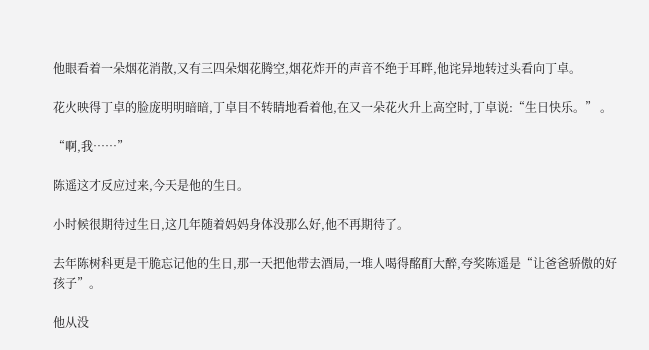他眼看着一朵烟花消散,又有三四朵烟花腾空,烟花炸开的声音不绝于耳畔,他诧异地转过头看向丁卓。

花火映得丁卓的脸庞明明暗暗,丁卓目不转睛地看着他,在又一朵花火升上高空时,丁卓说:“生日快乐。” 。

“啊,我……”

陈遥这才反应过来,今天是他的生日。

小时候很期待过生日,这几年随着妈妈身体没那么好,他不再期待了。

去年陈树科更是干脆忘记他的生日,那一天把他带去酒局,一堆人喝得酩酊大醉,夸奖陈遥是“让爸爸骄傲的好孩子”。

他从没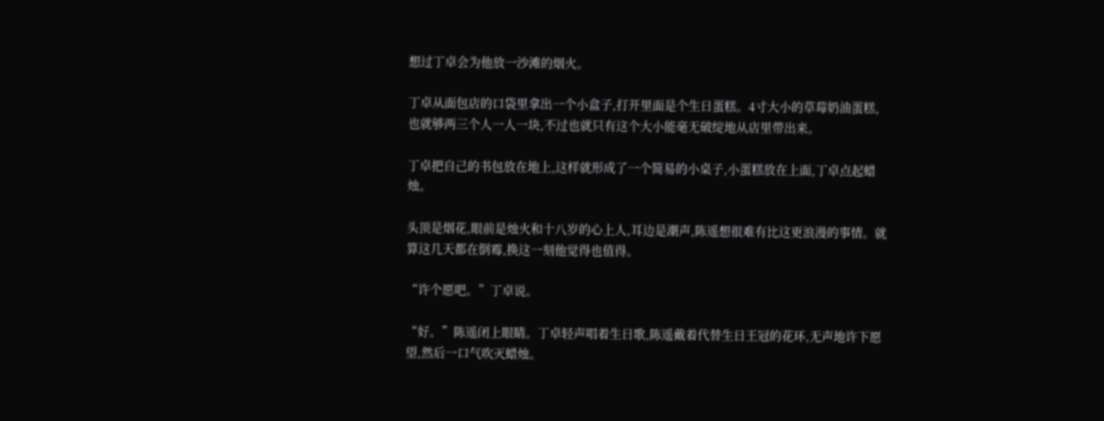想过丁卓会为他放一沙滩的烟火。

丁卓从面包店的口袋里拿出一个小盒子,打开里面是个生日蛋糕。4寸大小的草莓奶油蛋糕,也就够两三个人一人一块,不过也就只有这个大小能毫无破绽地从店里带出来。

丁卓把自己的书包放在地上,这样就形成了一个简易的小桌子,小蛋糕放在上面,丁卓点起蜡烛。

头顶是烟花,眼前是烛火和十八岁的心上人,耳边是潮声,陈遥想很难有比这更浪漫的事情。就算这几天都在倒霉,换这一刻他觉得也值得。

“许个愿吧。”丁卓说。

“好。”陈遥闭上眼睛。丁卓轻声唱着生日歌,陈遥戴着代替生日王冠的花环,无声地许下愿望,然后一口气吹灭蜡烛。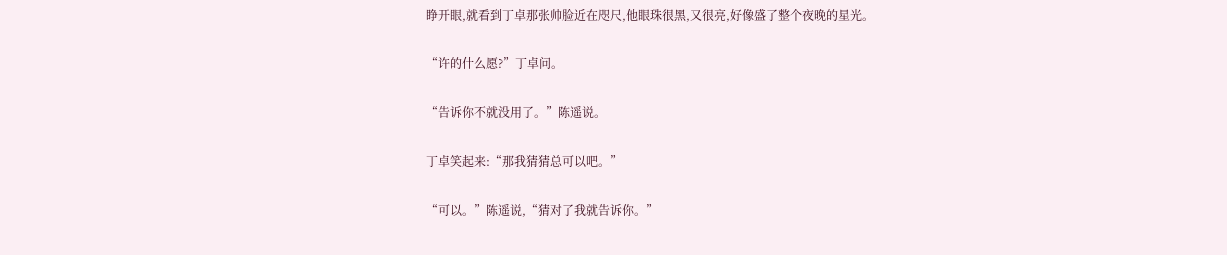睁开眼,就看到丁卓那张帅脸近在咫尺,他眼珠很黑,又很亮,好像盛了整个夜晚的星光。

“许的什么愿?”丁卓问。

“告诉你不就没用了。”陈遥说。

丁卓笑起来:“那我猜猜总可以吧。”

“可以。”陈遥说,“猜对了我就告诉你。”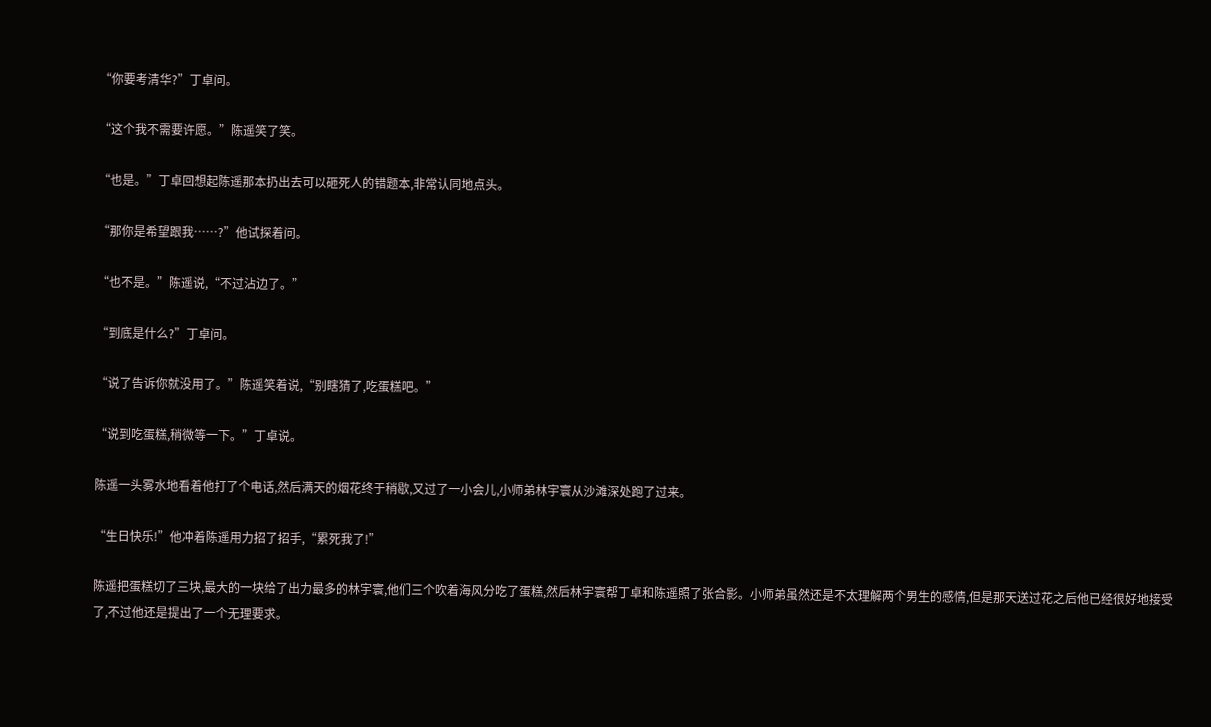“你要考清华?”丁卓问。

“这个我不需要许愿。”陈遥笑了笑。

“也是。”丁卓回想起陈遥那本扔出去可以砸死人的错题本,非常认同地点头。

“那你是希望跟我……?”他试探着问。

“也不是。”陈遥说,“不过沾边了。”

“到底是什么?”丁卓问。

“说了告诉你就没用了。”陈遥笑着说,“别瞎猜了,吃蛋糕吧。”

“说到吃蛋糕,稍微等一下。”丁卓说。

陈遥一头雾水地看着他打了个电话,然后满天的烟花终于稍歇,又过了一小会儿,小师弟林宇寰从沙滩深处跑了过来。

“生日快乐!”他冲着陈遥用力招了招手,“累死我了!”

陈遥把蛋糕切了三块,最大的一块给了出力最多的林宇寰,他们三个吹着海风分吃了蛋糕,然后林宇寰帮丁卓和陈遥照了张合影。小师弟虽然还是不太理解两个男生的感情,但是那天送过花之后他已经很好地接受了,不过他还是提出了一个无理要求。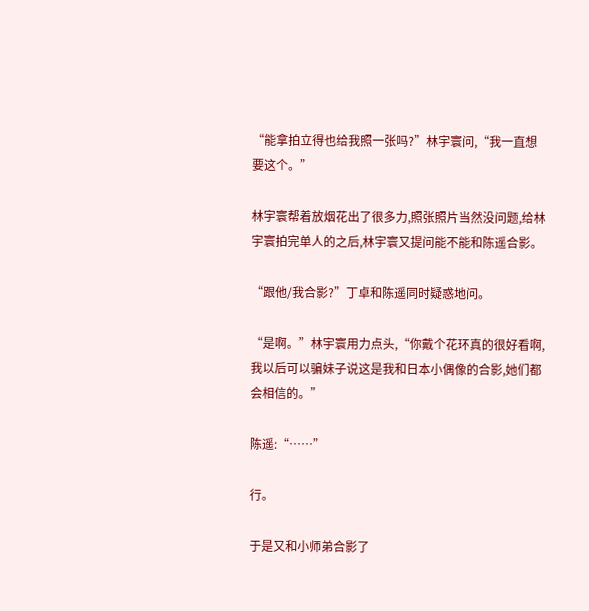“能拿拍立得也给我照一张吗?”林宇寰问,“我一直想要这个。”

林宇寰帮着放烟花出了很多力,照张照片当然没问题,给林宇寰拍完单人的之后,林宇寰又提问能不能和陈遥合影。

“跟他/我合影?”丁卓和陈遥同时疑惑地问。

“是啊。”林宇寰用力点头,“你戴个花环真的很好看啊,我以后可以骗妹子说这是我和日本小偶像的合影,她们都会相信的。”

陈遥:“……”

行。

于是又和小师弟合影了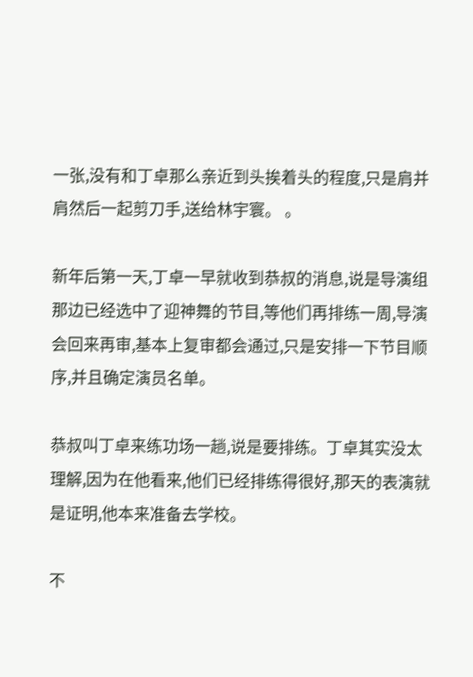一张,没有和丁卓那么亲近到头挨着头的程度,只是肩并肩然后一起剪刀手,送给林宇寰。 。

新年后第一天,丁卓一早就收到恭叔的消息,说是导演组那边已经选中了迎神舞的节目,等他们再排练一周,导演会回来再审,基本上复审都会通过,只是安排一下节目顺序,并且确定演员名单。

恭叔叫丁卓来练功场一趟,说是要排练。丁卓其实没太理解,因为在他看来,他们已经排练得很好,那天的表演就是证明,他本来准备去学校。

不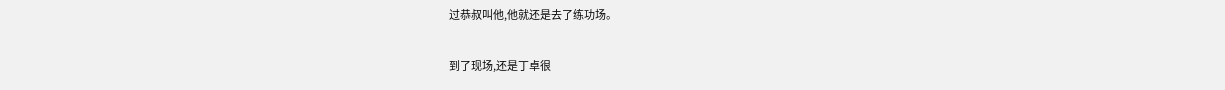过恭叔叫他,他就还是去了练功场。

到了现场,还是丁卓很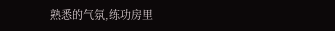熟悉的气氛,练功房里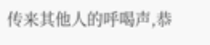传来其他人的呼喝声,恭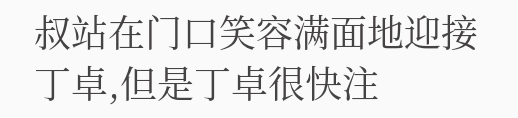叔站在门口笑容满面地迎接丁卓,但是丁卓很快注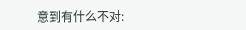意到有什么不对: